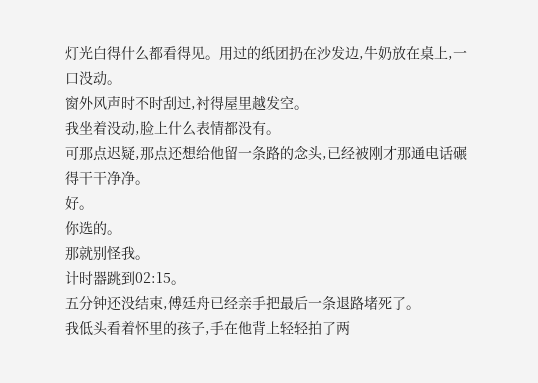灯光白得什么都看得见。用过的纸团扔在沙发边,牛奶放在桌上,一口没动。
窗外风声时不时刮过,衬得屋里越发空。
我坐着没动,脸上什么表情都没有。
可那点迟疑,那点还想给他留一条路的念头,已经被刚才那通电话碾得干干净净。
好。
你选的。
那就别怪我。
计时器跳到02:15。
五分钟还没结束,傅廷舟已经亲手把最后一条退路堵死了。
我低头看着怀里的孩子,手在他背上轻轻拍了两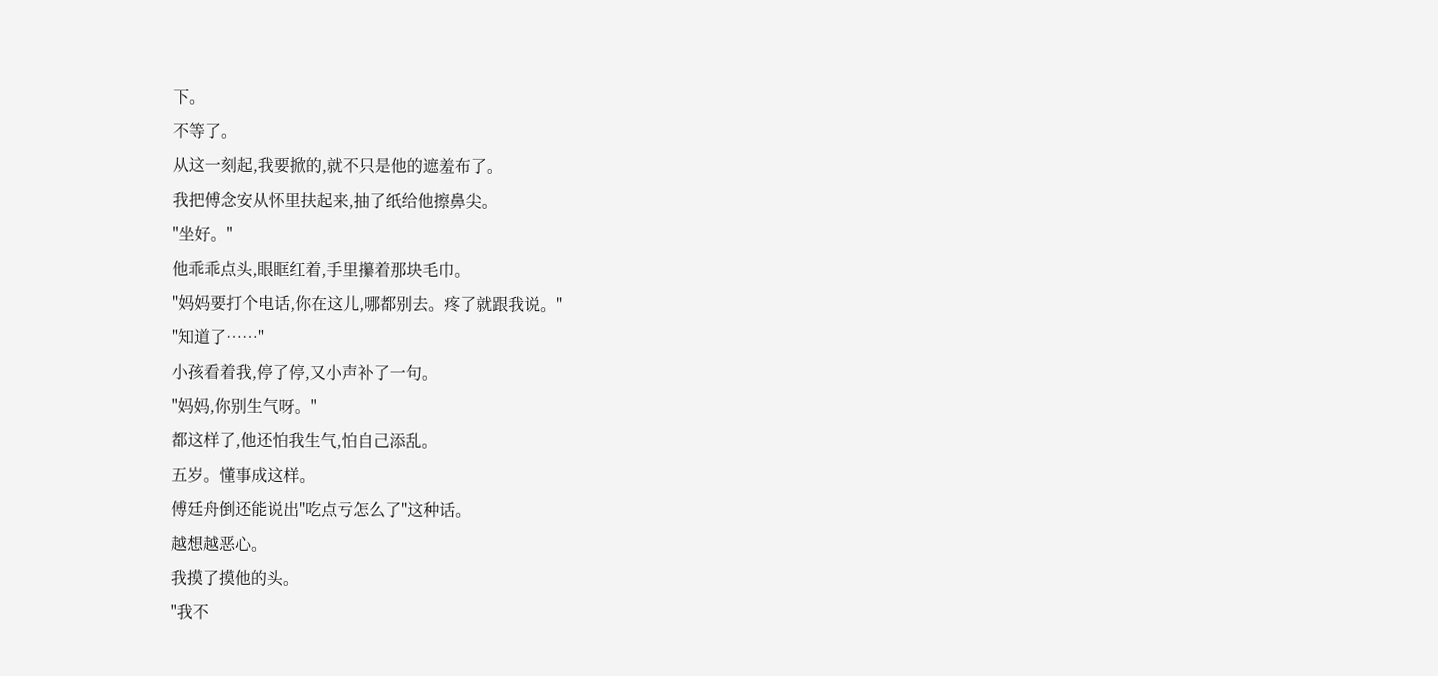下。
不等了。
从这一刻起,我要掀的,就不只是他的遮羞布了。
我把傅念安从怀里扶起来,抽了纸给他擦鼻尖。
"坐好。"
他乖乖点头,眼眶红着,手里攥着那块毛巾。
"妈妈要打个电话,你在这儿,哪都别去。疼了就跟我说。"
"知道了……"
小孩看着我,停了停,又小声补了一句。
"妈妈,你别生气呀。"
都这样了,他还怕我生气,怕自己添乱。
五岁。懂事成这样。
傅廷舟倒还能说出"吃点亏怎么了"这种话。
越想越恶心。
我摸了摸他的头。
"我不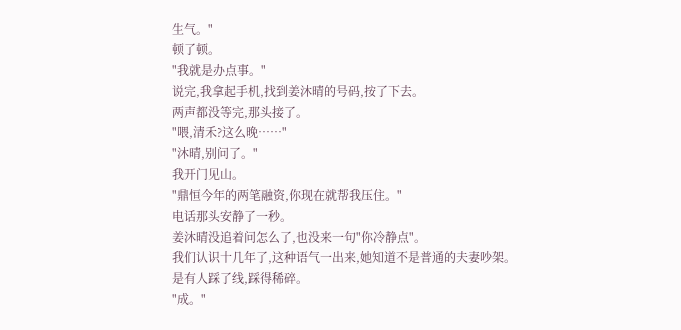生气。"
顿了顿。
"我就是办点事。"
说完,我拿起手机,找到姜沐晴的号码,按了下去。
两声都没等完,那头接了。
"喂,清禾?这么晚……"
"沐晴,别问了。"
我开门见山。
"鼎恒今年的两笔融资,你现在就帮我压住。"
电话那头安静了一秒。
姜沐晴没追着问怎么了,也没来一句"你冷静点"。
我们认识十几年了,这种语气一出来,她知道不是普通的夫妻吵架。
是有人踩了线,踩得稀碎。
"成。"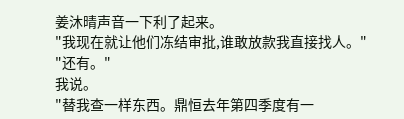姜沐晴声音一下利了起来。
"我现在就让他们冻结审批,谁敢放款我直接找人。"
"还有。"
我说。
"替我查一样东西。鼎恒去年第四季度有一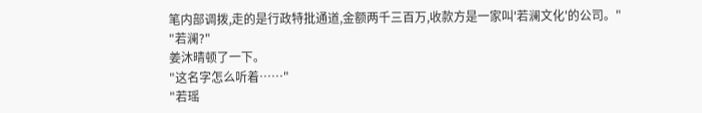笔内部调拨,走的是行政特批通道,金额两千三百万,收款方是一家叫'若澜文化'的公司。"
"若澜?"
姜沐晴顿了一下。
"这名字怎么听着……"
"若瑶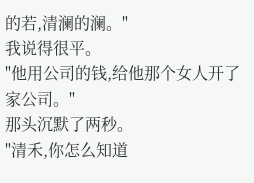的若,清澜的澜。"
我说得很平。
"他用公司的钱,给他那个女人开了家公司。"
那头沉默了两秒。
"清禾,你怎么知道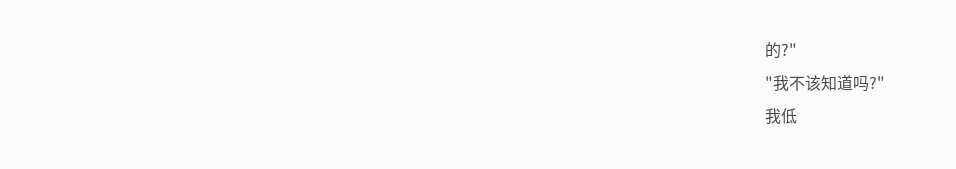的?"
"我不该知道吗?"
我低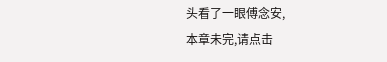头看了一眼傅念安,
本章未完,请点击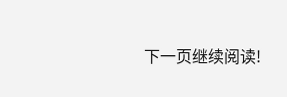下一页继续阅读!